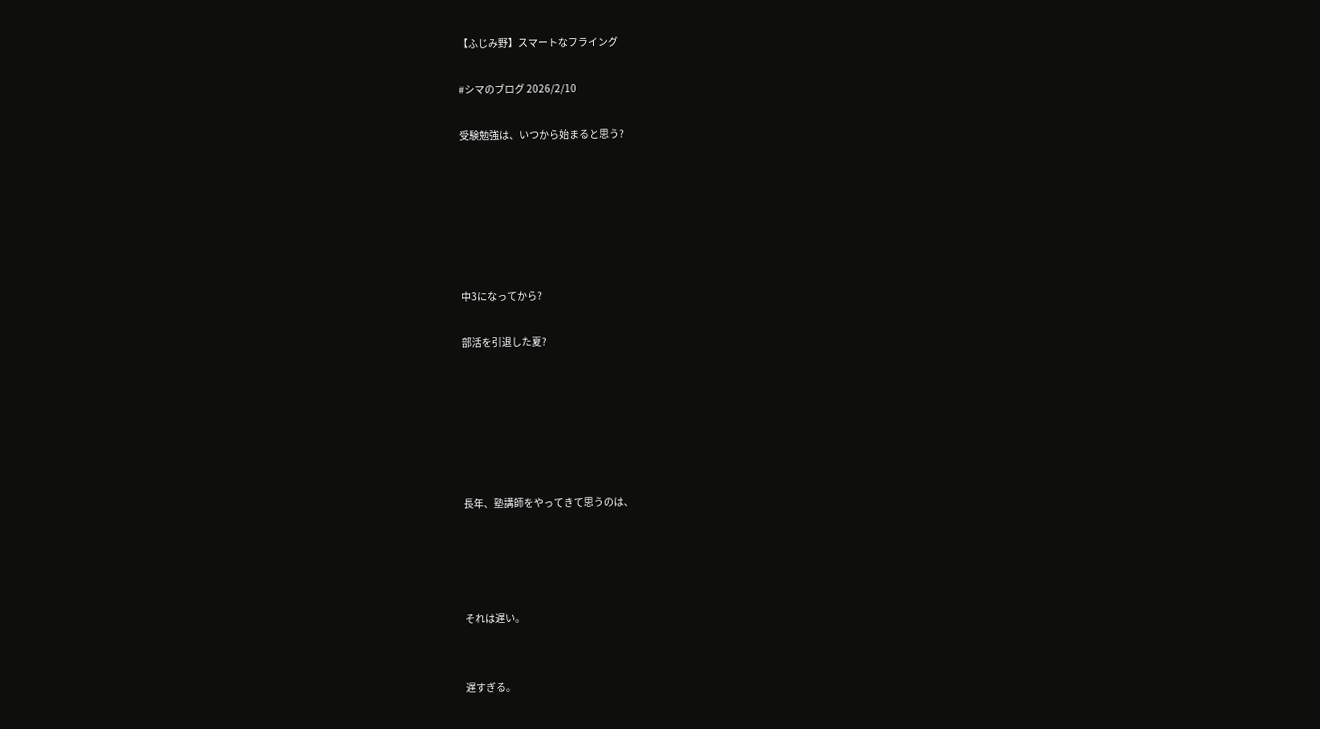【ふじみ野】スマートなフライング

#シマのブログ 2026/2/10

受験勉強は、いつから始まると思う?






中3になってから?

部活を引退した夏?






長年、塾講師をやってきて思うのは、




それは遅い。


遅すぎる。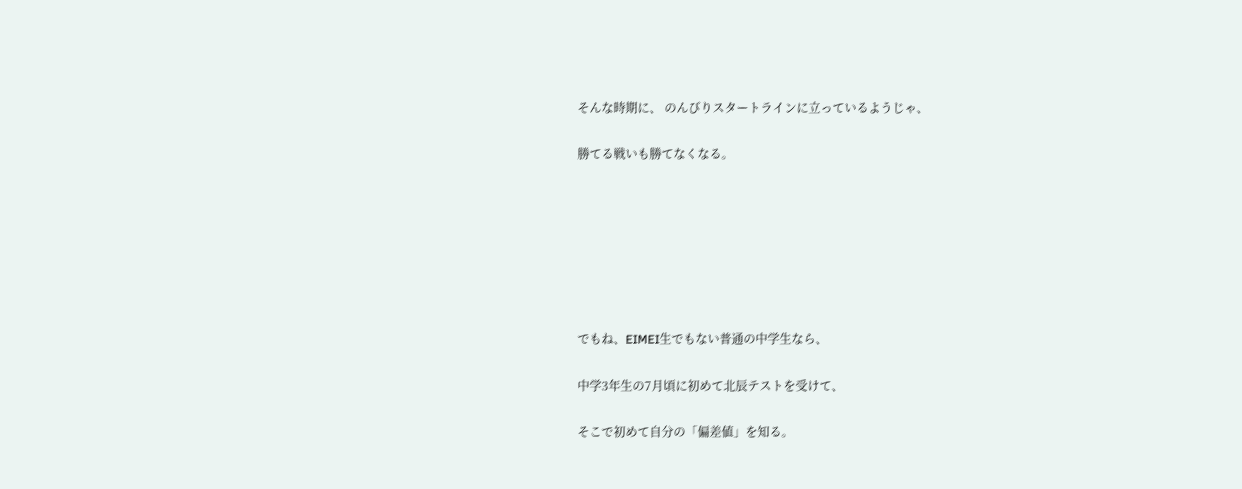そんな時期に、 のんびりスタートラインに立っているようじゃ、

勝てる戦いも勝てなくなる。







でもね、EIMEI生でもない普通の中学生なら、

中学3年生の7月頃に初めて北辰テストを受けて、

そこで初めて自分の「偏差値」を知る。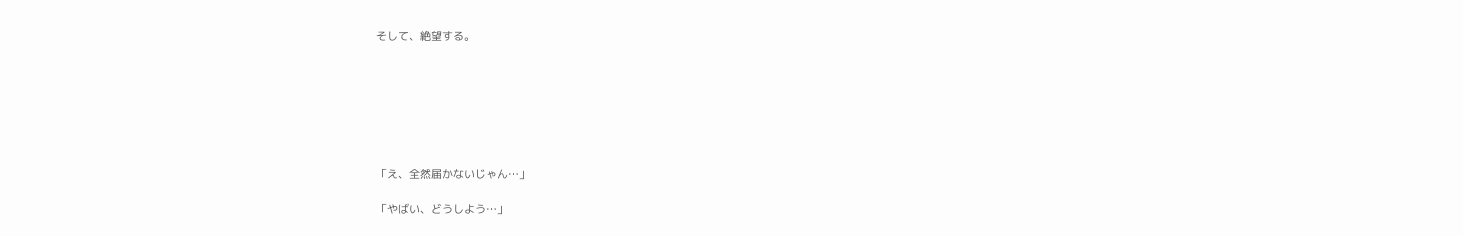そして、絶望する。







「え、全然届かないじゃん…」

「やばい、どうしよう…」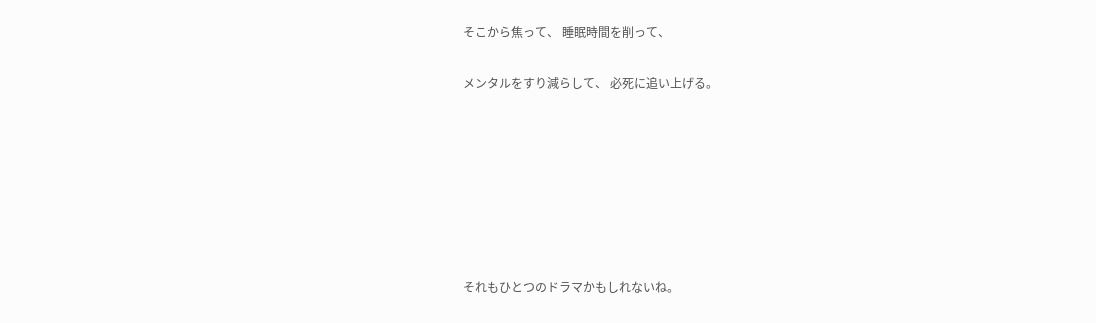そこから焦って、 睡眠時間を削って、

メンタルをすり減らして、 必死に追い上げる。







それもひとつのドラマかもしれないね。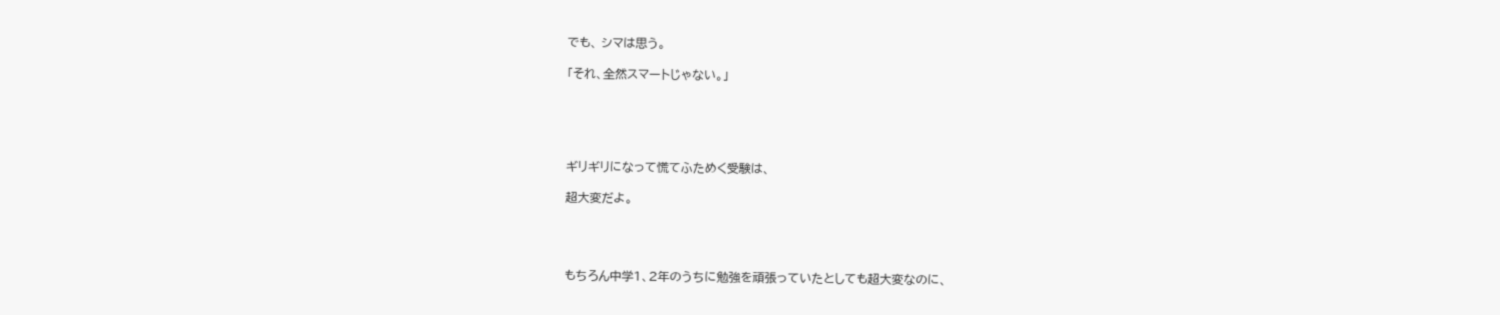でも、 シマは思う。

「それ、全然スマートじゃない。」





ギリギリになって慌てふためく受験は、

超大変だよ。




もちろん中学1、2年のうちに勉強を頑張っていたとしても超大変なのに、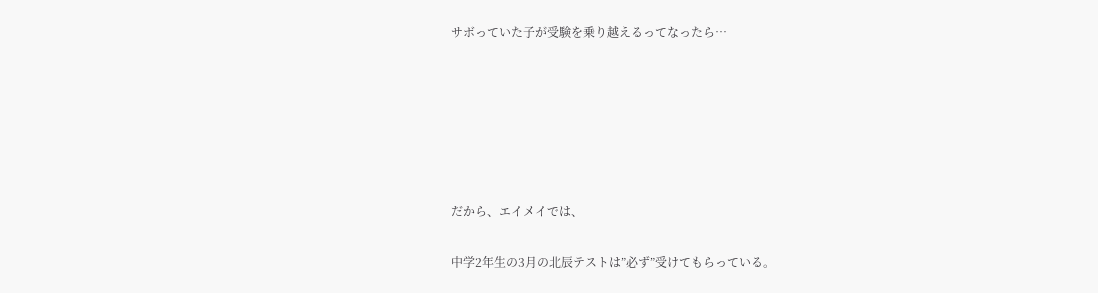サボっていた子が受験を乗り越えるってなったら…






だから、エイメイでは、

中学2年生の3月の北辰テストは”必ず”受けてもらっている。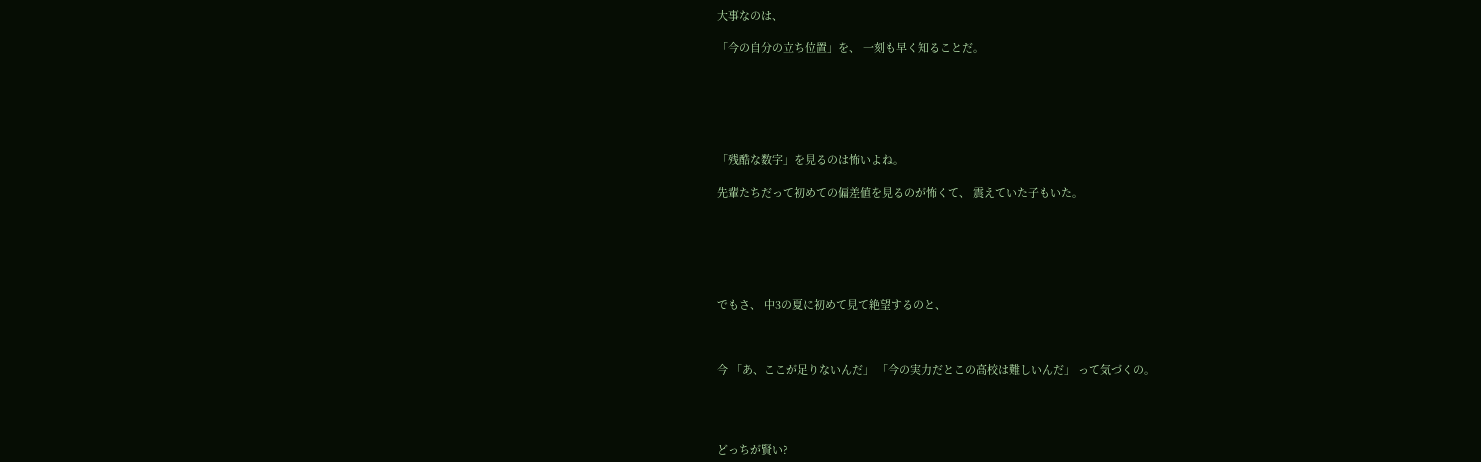大事なのは、

「今の自分の立ち位置」を、 一刻も早く知ることだ。






「残酷な数字」を見るのは怖いよね。

先輩たちだって初めての偏差値を見るのが怖くて、 震えていた子もいた。






でもさ、 中3の夏に初めて見て絶望するのと、



今 「あ、ここが足りないんだ」 「今の実力だとこの高校は難しいんだ」 って気づくの。




どっちが賢い?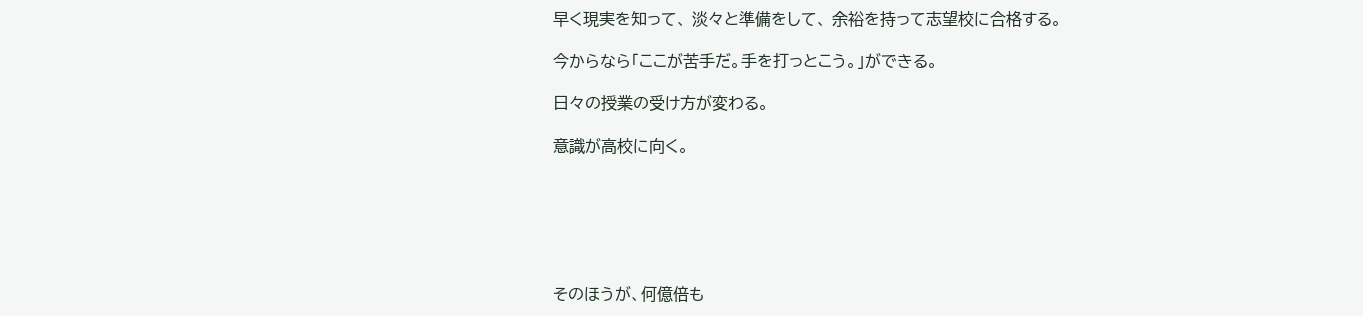早く現実を知って、 淡々と準備をして、 余裕を持って志望校に合格する。

今からなら「ここが苦手だ。手を打っとこう。」ができる。

日々の授業の受け方が変わる。

意識が高校に向く。






そのほうが、何億倍も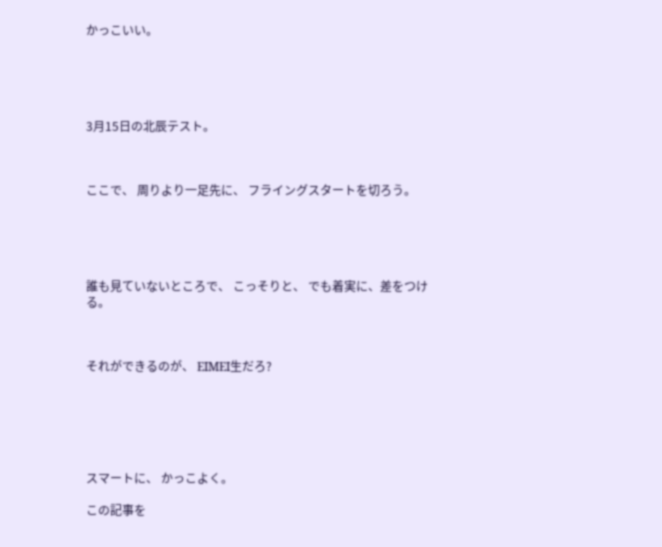かっこいい。





3月15日の北辰テスト。



ここで、 周りより一足先に、 フライングスタートを切ろう。





誰も見ていないところで、 こっそりと、 でも着実に、差をつける。



それができるのが、 EIMEI生だろ?






スマートに、 かっこよく。

この記事を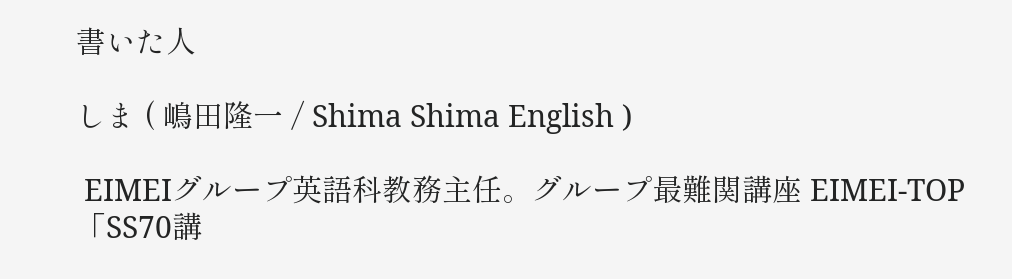書いた人

しま ( 嶋田隆一 / Shima Shima English )

 EIMEIグループ英語科教務主任。グループ最難関講座 EIMEI-TOP「SS70講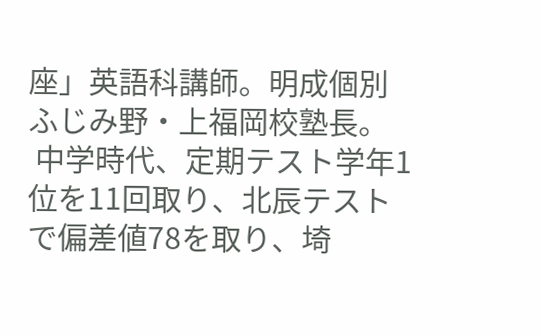座」英語科講師。明成個別 ふじみ野・上福岡校塾長。
 中学時代、定期テスト学年1位を11回取り、北辰テストで偏差値78を取り、埼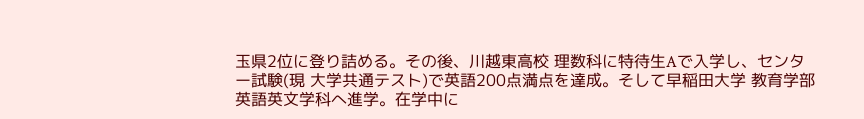玉県2位に登り詰める。その後、川越東高校 理数科に特待生Aで入学し、センター試験(現 大学共通テスト)で英語200点満点を達成。そして早稲田大学 教育学部 英語英文学科へ進学。在学中に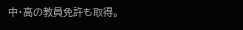中・高の教員免許も取得。